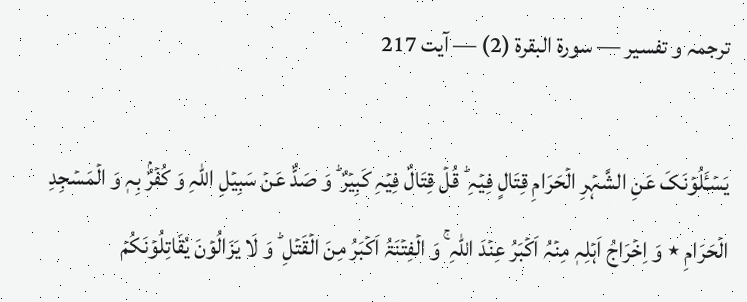ترجمہ و تفسیر — سورۃ البقرة (2) — آیت 217

یَسۡـَٔلُوۡنَکَ عَنِ الشَّہۡرِ الۡحَرَامِ قِتَالٍ فِیۡہِ ؕ قُلۡ قِتَالٌ فِیۡہِ کَبِیۡرٌ ؕ وَ صَدٌّ عَنۡ سَبِیۡلِ اللّٰہِ وَ کُفۡرٌۢ بِہٖ وَ الۡمَسۡجِدِ الۡحَرَامِ ٭ وَ اِخۡرَاجُ اَہۡلِہٖ مِنۡہُ اَکۡبَرُ عِنۡدَ اللّٰہِ ۚ وَ الۡفِتۡنَۃُ اَکۡبَرُ مِنَ الۡقَتۡلِ ؕ وَ لَا یَزَالُوۡنَ یُقَاتِلُوۡنَکُمۡ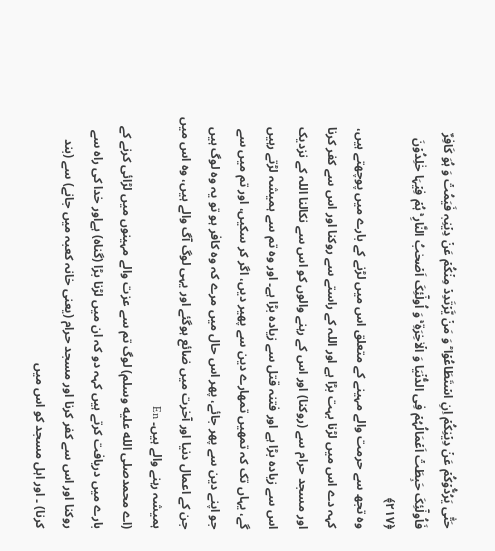حَتّٰی یَرُدُّوۡکُمۡ عَنۡ دِیۡنِکُمۡ اِنِ اسۡتَطَاعُوۡا ؕ وَ مَنۡ یَّرۡتَدِدۡ مِنۡکُمۡ عَنۡ دِیۡنِہٖ فَیَمُتۡ وَ ہُوَ کَافِرٌ فَاُولٰٓئِکَ حَبِطَتۡ اَعۡمَالُہُمۡ فِی الدُّنۡیَا وَ الۡاٰخِرَۃِ ۚ وَ اُولٰٓئِکَ اَصۡحٰبُ النَّارِ ۚ ہُمۡ فِیۡہَا خٰلِدُوۡنَ ﴿۲۱۷﴾
وہ تجھ سے حرمت والے مہینے کے متعلق اس میں لڑنے کے بارے میں پوچھتے ہیں، کہہ دے اس میں لڑنا بہت بڑا ہے اور اللہ کے راستے سے روکنا اور اس سے کفر کرنا اور مسجد حرام سے (روکنا) اور اس کے رہنے والوں کو اس سے نکالنا اللہ کے نزدیک اس سے زیادہ بڑا ہے اور فتنہ قتل سے زیادہ بڑا ہے۔ اور وہ تم سے ہمیشہ لڑتے رہیں گے، یہاں تک کہ تمھیں تمھارے دین سے پھیر دیں، اگر کر سکیں، اور تم میں سے جو اپنے دین سے پھر جائے، پھر اس حال میں مرے کہ وہ کافر ہو تو یہ وہ لوگ ہیں جن کے اعمال دنیا اور آخرت میں ضائع ہوگئے اور یہی لوگ آگ والے ہیں، وہ اس میں ہمیشہ رہنے والے ہیں۔ En
(اے محمدصلى الله عليه وسلم) لوگ تم سے عزت والے مہینوں میں لڑائی کرنے کے بارے میں دریافت کرتے ہیں کہہ دو کہ ان میں لڑنا بڑا (گناہ) ہےاور خدا کی راہ سے روکنا اور اس سے کفر کرنا اور مسجد حرام (یعنی خانہ کعبہ میں جانے) سے (بند کرنا) ۔ اور اہل مسجد کو اس میں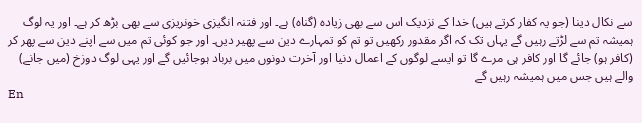سے نکال دینا (جو یہ کفار کرتے ہیں) خدا کے نزدیک اس سے بھی زیادہ (گناہ) ہے۔ اور فتنہ انگیزی خونریزی سے بھی بڑھ کر ہے۔ اور یہ لوگ ہمیشہ تم سے لڑتے رہیں گے یہاں تک کہ اگر مقدور رکھیں تو تم کو تمہارے دین سے پھیر دیں۔ اور جو کوئی تم میں سے اپنے دین سے پھر کر (کافر ہو) جائے گا اور کافر ہی مرے گا تو ایسے لوگوں کے اعمال دنیا اور آخرت دونوں میں برباد ہوجائیں گے اور یہی لوگ دوزخ (میں جانے) والے ہیں جس میں ہمیشہ رہیں گے
En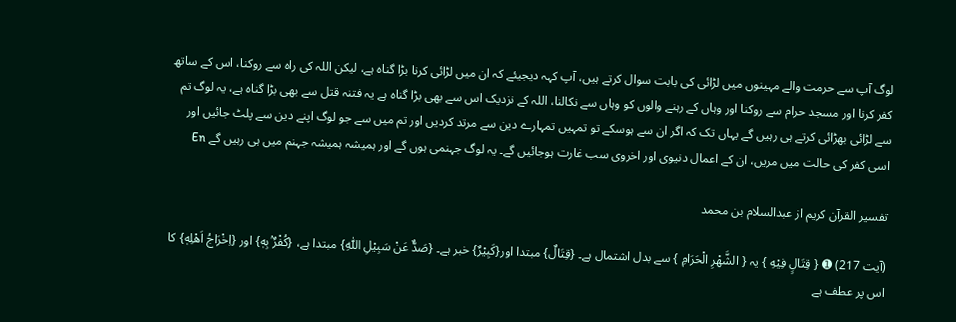لوگ آپ سے حرمت والے مہینوں میں لڑائی کی بابت سوال کرتے ہیں، آپ کہہ دیجیئے کہ ان میں لڑائی کرنا بڑا گناه ہے، لیکن اللہ کی راه سے روکنا، اس کے ساتھ کفر کرنا اور مسجد حرام سے روکنا اور وہاں کے رہنے والوں کو وہاں سے نکالنا، اللہ کے نزدیک اس سے بھی بڑا گناه ہے یہ فتنہ قتل سے بھی بڑا گناه ہے، یہ لوگ تم سے لڑائی بھڑائی کرتے ہی رہیں گے یہاں تک کہ اگر ان سے ہوسکے تو تمہیں تمہارے دین سے مرتد کردیں اور تم میں سے جو لوگ اپنے دین سے پلٹ جائیں اور اسی کفر کی حالت میں مریں، ان کے اعمال دنیوی اور اخروی سب غارت ہوجائیں گے۔ یہ لوگ جہنمی ہوں گے اور ہمیشہ ہمیشہ جہنم میں ہی رہیں گے En

تفسیر القرآن کریم از عبدالسلام بن محمد

(آیت 217) ➊ { قِتَالٍ فِيْهِ } یہ { الشَّهْرِ الْحَرَامِ } سے بدل اشتمال ہے۔ {قِتَالٌ} مبتدا اور{كَبِيْرٌ} خبر ہے۔ {صَدٌّ عَنْ سَبِيْلِ اللّٰهِ} مبتدا ہے، {كُفْرٌۢ بِهٖ} اور {اِخْرَاجُ اَهْلِهٖ} کا اس پر عطف ہے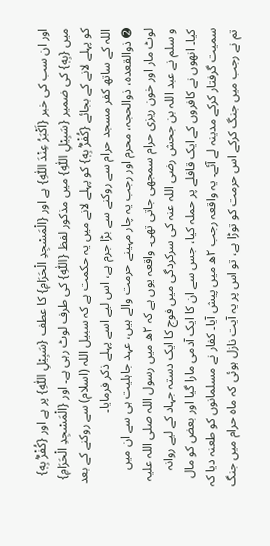اور ان سب کی خبر {اَكْبَرُ عِنْدَ اللّٰهِ} ہے اور {الْمَسْجِدِ الْحَرَامِ} کا عطف {سَبِيْلِ اللّٰهِ} پر ہے اور {كُفْرٌۢ بِهٖ} میں {بِهٖ} کی ضمیر {سَبِيْلِ اللّٰهِ} میں مذکور لفظ {اللّٰهِ} کی طرف لوٹ رہی ہے۔ اور {الْمَسْجِدِ الْحَرَامِ} کو پہلے لانے کے بجائے {كُفْرٌۢ بِهٖ} کو پہلے لانے میں یہ حکمت ہے کہ سبیل اللہ (اسلام) سے روکنے کے بعد اللہ کے ساتھ کفر مسجد حرام سے روکنے سے بڑا جرم ہے، اس لیے اسے پہلے ذکر فرمایا۔
➋ ذوالقعدہ، ذوالحجہ، محرم اور رجب یہ چار مہینے حرمت والے ہیں، عہد جاہلیت ہی سے ان میں لوٹ مار اور خون ریزی حرام سمجھی جاتی تھی۔ واقعہ یوں ہے کہ ۲ھ میں رسول اللہ صلی اللہ علیہ و سلم نے عبد اللہ بن جحش رضی اللہ عنہ کی سرکردگی میں فوج کا ایک دستہ جہاد کے لیے روانہ کیا۔ انھوں نے کافروں کے ایک قافلے پر حملہ کیا، جس سے ان کا ایک آدمی مارا گیا اور بعض کو مال سمیت گرفتار کرکے مدینہ لے آئے۔ یہ واقعہ رجب ۲ھ میں پیش آیا۔ کفار نے مسلمانوں کو طعنہ دیا کہ تم نے رجب میں جنگ کرکے اس حرمت کو توڑا ہے، تو اس پر یہ آیت نازل ہوئی کہ ماہ حرام میں جنگ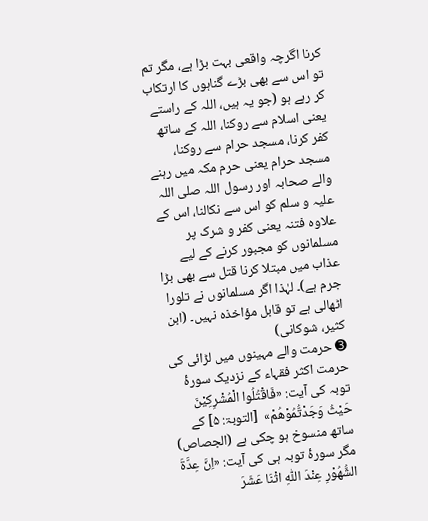کرنا اگرچہ واقعی بہت بڑا ہے، مگر تم تو اس سے بھی بڑے گناہوں کا ارتکاب کر رہے ہو (جو یہ ہیں، اللہ کے راستے یعنی اسلام سے روکنا، اللہ کے ساتھ کفر کرنا، مسجد حرام سے روکنا، مسجد حرام یعنی حرم مکہ میں رہنے والے صحابہ اور رسول اللہ صلی اللہ علیہ و سلم کو اس سے نکالنا، اس کے علاوہ فتنہ یعنی کفر و شرک پر مسلمانوں کو مجبور کرنے کے لیے عذاب میں مبتلا کرنا قتل سے بھی بڑا جرم ہے)۔ لہٰذا اگر مسلمانوں نے تلورا اٹھالی ہے تو قابل مؤاخذہ نہیں۔ (ابن کثیر، شوکانی)
➌ حرمت والے مہینوں میں لڑائی کی حرمت اکثر فقہاء کے نزدیک سورۂ توبہ کی آیت: «فَاقْتُلُوا الْمُشْرِكِيْنَ حَيْثُ وَجَدْتُّمُوْهُمْ»  [التوبۃ: ۵] کے ساتھ منسوخ ہو چکی ہے (الجصاص) مگر سورۂ توبہ ہی کی آیت: «اِنَّ عِدَّةَ الشُّهُوْرِ عِنْدَ اللّٰهِ اثْنَا عَشَرَ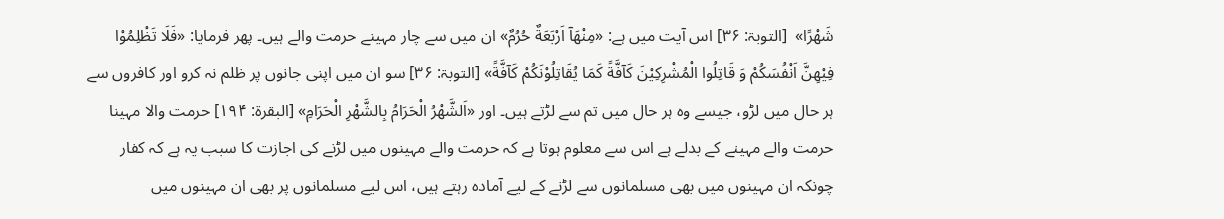شَهْرًا»  [التوبۃ: ۳۶] اس آیت میں ہے: «مِنْهَاۤ اَرْبَعَةٌ حُرُمٌ» ان میں سے چار مہینے حرمت والے ہیں۔ پھر فرمایا: «فَلَا تَظْلِمُوْا فِيْهِنَّ اَنْفُسَكُمْ وَ قَاتِلُوا الْمُشْرِكِيْنَ كَآفَّةً كَمَا يُقَاتِلُوْنَكُمْ كَآفَّةً» [التوبۃ: ۳۶] سو ان میں اپنی جانوں پر ظلم نہ کرو اور کافروں سے ہر حال میں لڑو، جیسے وہ ہر حال میں تم سے لڑتے ہیں۔ اور «اَلشَّهْرُ الْحَرَامُ بِالشَّهْرِ الْحَرَامِ» [البقرۃ: ۱۹۴] حرمت والا مہینا حرمت والے مہینے کے بدلے ہے اس سے معلوم ہوتا ہے کہ حرمت والے مہینوں میں لڑنے کی اجازت کا سبب یہ ہے کہ کفار چونکہ ان مہینوں میں بھی مسلمانوں سے لڑنے کے لیے آمادہ رہتے ہیں، اس لیے مسلمانوں پر بھی ان مہینوں میں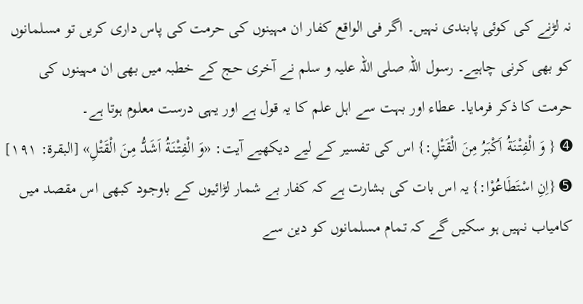نہ لڑنے کی کوئی پابندی نہیں۔ اگر فی الواقع کفار ان مہینوں کی حرمت کی پاس داری کریں تو مسلمانوں کو بھی کرنی چاہیے۔ رسول اللہ صلی اللہ علیہ و سلم نے آخری حج کے خطبہ میں بھی ان مہینوں کی حرمت کا ذکر فرمایا۔ عطاء اور بہت سے اہل علم کا یہ قول ہے اور یہی درست معلوم ہوتا ہے۔
➍ { وَ الْفِتْنَةُ اَكْبَرُ مِنَ الْقَتْلِ:} اس کی تفسیر کے لیے دیکھیے آیت: «وَ الْفِتْنَةُ اَشَدُّ مِنَ الْقَتْلِ» [البقرۃ: ۱۹۱]
➎ {اِنِ اسْتَطَاعُوْا:} یہ اس بات کی بشارت ہے کہ کفار بے شمار لڑائیوں کے باوجود کبھی اس مقصد میں کامیاب نہیں ہو سکیں گے کہ تمام مسلمانوں کو دین سے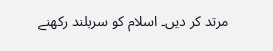مرتد کر دیں۔ اسلام کو سربلند رکھنے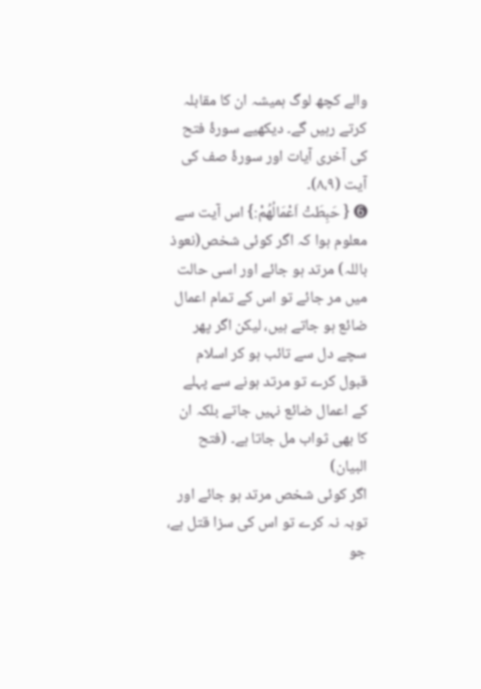والے کچھ لوگ ہمیشہ ان کا مقابلہ کرتے رہیں گے۔ دیکھیے سورۂ فتح کی آخری آیات اور سورۂ صف کی آیت (۸،۹)۔
➏ { حَبِطَتْ اَعْمَالُهُمْ:} اس آیت سے معلوم ہوا کہ اگر کوئی شخص(نعوذ باللہ) مرتد ہو جائے اور اسی حالت میں مر جائے تو اس کے تمام اعمال ضائع ہو جاتے ہیں، لیکن اگر پھر سچے دل سے تائب ہو کر اسلام قبول کرے تو مرتد ہونے سے پہلے کے اعمال ضائع نہیں جاتے بلکہ ان کا بھی ثواب مل جاتا ہے۔ (فتح البیان)
اگر کوئی شخص مرتد ہو جائے اور توبہ نہ کرے تو اس کی سزا قتل ہے، جو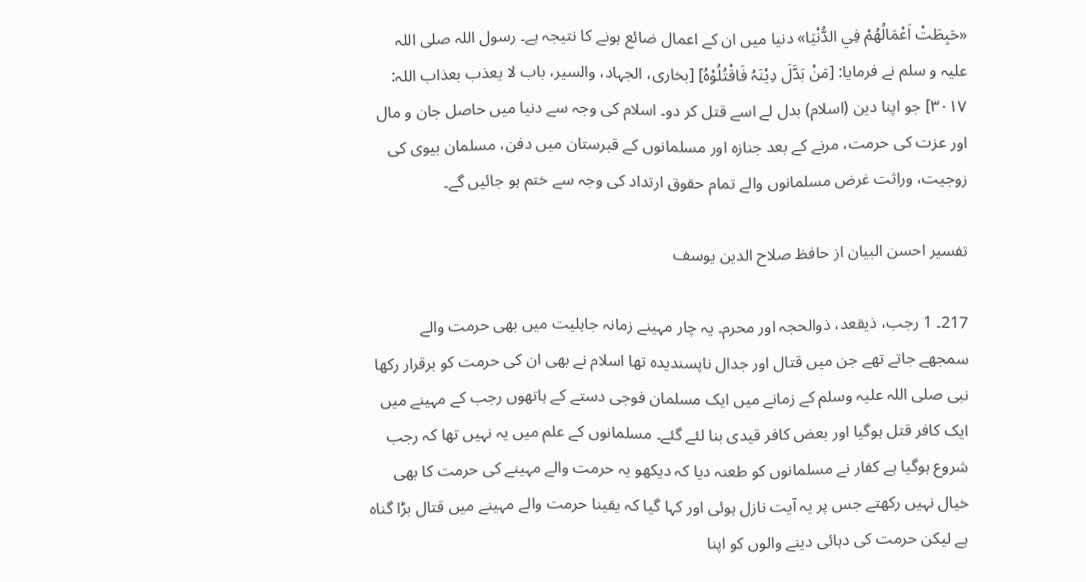«حَبِطَتْ اَعْمَالُهُمْ فِي الدُّنْيَا» دنیا میں ان کے اعمال ضائع ہونے کا نتیجہ ہے۔ رسول اللہ صلی اللہ علیہ و سلم نے فرمایا: [مَنْ بَدَّلَ دِیْنَہُ فَاقْتُلُوْہُ] [بخاری، الجہاد، والسیر، باب لا یعذب بعذاب اللہ: ۳۰۱۷] جو اپنا دین (اسلام) بدل لے اسے قتل کر دو۔ اسلام کی وجہ سے دنیا میں حاصل جان و مال اور عزت کی حرمت، مرنے کے بعد جنازہ اور مسلمانوں کے قبرستان میں دفن، مسلمان بیوی کی زوجیت، وراثت غرض مسلمانوں والے تمام حقوق ارتداد کی وجہ سے ختم ہو جائیں گے۔

تفسیر احسن البیان از حافظ صلاح الدین یوسف

217۔ 1 رجب، ذیقعد، ذوالحجہ اور محرم۔ یہ چار مہینے زمانہ جاہلیت میں بھی حرمت والے سمجھے جاتے تھے جن میں قتال اور جدال ناپسندیدہ تھا اسلام نے بھی ان کی حرمت کو برقرار رکھا نبی صلی اللہ علیہ وسلم کے زمانے میں ایک مسلمان فوجی دستے کے ہاتھوں رجب کے مہینے میں ایک کافر قتل ہوگیا اور بعض کافر قیدی بنا لئے گئے۔ مسلمانوں کے علم میں یہ نہیں تھا کہ رجب شروع ہوگیا ہے کفار نے مسلمانوں کو طعنہ دیا کہ دیکھو یہ حرمت والے مہینے کی حرمت کا بھی خیال نہیں رکھتے جس پر یہ آیت نازل ہوئی اور کہا گیا کہ یقینا حرمت والے مہینے میں قتال بڑا گناہ ہے لیکن حرمت کی دہائی دینے والوں کو اپنا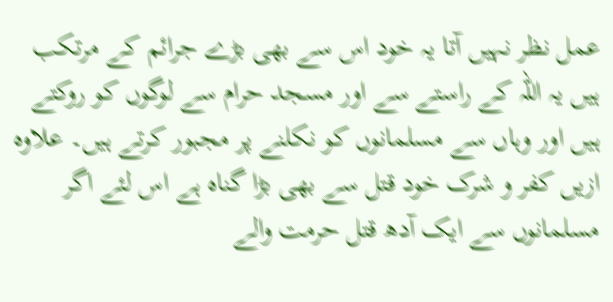عمل نظر نہیں آتا یہ خود اس سے بھی بڑے جرائم کے مرتکب ہیں یہ اللہ کے راستے سے اور مسجد حرام سے لوگوں کو روکتے ہیں اور وہاں سے مسلمانوں کو نکلنے پر مجبور کرتے ہیں۔ علاوہ ازیں کفر و شرک خود قتل سے بھی بڑا گناہ ہے اس لئے اگر مسلمانوں سے ایک آدھ قتل حرمت والے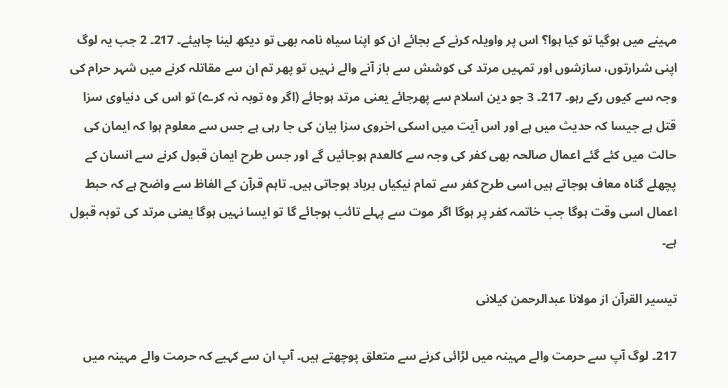مہینے میں ہوگیا تو کیا ہوا؟ اس پر واویلہ کرنے کے بجائے ان کو اپنا سیاہ نامہ بھی تو دیکھ لینا چاہیئے۔ 217۔ 2 جب یہ لوگ اپنی شرارتوں، سازشوں اور تمہیں مرتد کی کوشش سے باز آنے والے نہیں تو پھر تم ان سے مقاتلہ کرنے میں شہر حرام کی وجہ سے کیوں رکے رہو۔ 217۔ 3 جو دین اسلام سے پھرجائے یعنی مرتد ہوجائے (اگر وہ توبہ نہ کرے) تو اس کی دنیاوی سزا قتل ہے جیسا کہ حدیث میں ہے اور اس آیت میں اسکی اخروی سزا بیان کی جا رہی ہے جس سے معلوم ہوا کہ ایمان کی حالت میں کئے گئے اعمال صالحہ بھی کفر کی وجہ سے کالعدم ہوجائیں گے اور جس طرح ایمان قبول کرنے سے انسان کے پچھلے گناہ معاف ہوجاتے ہیں اسی طرح کفر سے تمام نیکیاں برباد ہوجاتی ہیں۔ تاہم قرآن کے الفاظ سے واضح ہے کہ حبط اعمال اسی وقت ہوگا جب خاتمہ کفر پر ہوگا اگر موت سے پہلے تائب ہوجائے گا تو ایسا نہیں ہوگا یعنی مرتد کی توبہ قبول ہے۔

تيسير القرآن از مولانا عبدالرحمن کیلانی

217۔ لوگ آپ سے حرمت والے مہینہ میں لڑائی کرنے سے متعلق پوچھتے ہیں۔ آپ ان سے کہیے کہ حرمت والے مہینہ میں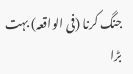جنگ کرنا (فی الواقعہ) بہت بڑا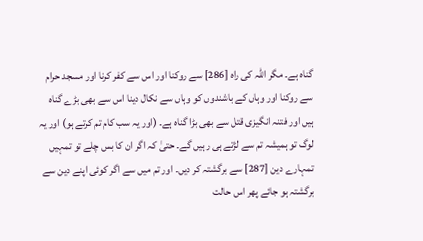گناہ ہے۔ مگر اللہ کی راہ [286] سے روکنا اور اس سے کفر کرنا اور مسجد حرام سے روکنا اور وہاں کے باشندوں کو وہاں سے نکال دینا اس سے بھی بڑے گناہ ہیں اور فتنہ انگیزی قتل سے بھی بڑا گناہ ہے۔ (اور یہ سب کام تم کرتے ہو) اور یہ لوگ تو ہمیشہ تم سے لڑتے ہی رہیں گے۔ حتیٰ کہ اگر ان کا بس چلے تو تمہیں تمہارے دین [287] سے برگشتہ کر دیں۔ اور تم میں سے اگر کوئی اپنے دین سے برگشتہ ہو جائے پھر اس حالت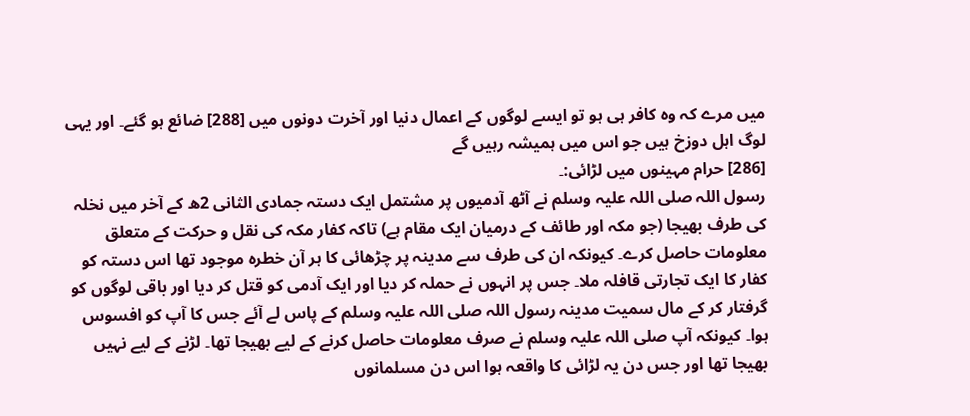میں مرے کہ وہ کافر ہی ہو تو ایسے لوگوں کے اعمال دنیا اور آخرت دونوں میں [288] ضائع ہو گئے۔ اور یہی لوگ اہل دوزخ ہیں جو اس میں ہمیشہ رہیں گے
[286] حرام مہینوں میں لڑائی:۔
رسول اللہ صلی اللہ علیہ وسلم نے آٹھ آدمیوں پر مشتمل ایک دستہ جمادی الثانی 2ھ کے آخر میں نخلہ کی طرف بھیجا (جو مکہ اور طائف کے درمیان ایک مقام ہے) تاکہ کفار مکہ کی نقل و حرکت کے متعلق معلومات حاصل کرے۔ کیونکہ ان کی طرف سے مدینہ پر چڑھائی کا ہر آن خطرہ موجود تھا اس دستہ کو کفار کا ایک تجارتی قافلہ ملا۔ جس پر انہوں نے حملہ کر دیا اور ایک آدمی کو قتل کر دیا اور باقی لوگوں کو گرفتار کر کے مال سمیت مدینہ رسول اللہ صلی اللہ علیہ وسلم کے پاس لے آئے جس کا آپ کو افسوس ہوا۔ کیونکہ آپ صلی اللہ علیہ وسلم نے صرف معلومات حاصل کرنے کے لیے بھیجا تھا۔ لڑنے کے لیے نہیں بھیجا تھا اور جس دن یہ لڑائی کا واقعہ ہوا اس دن مسلمانوں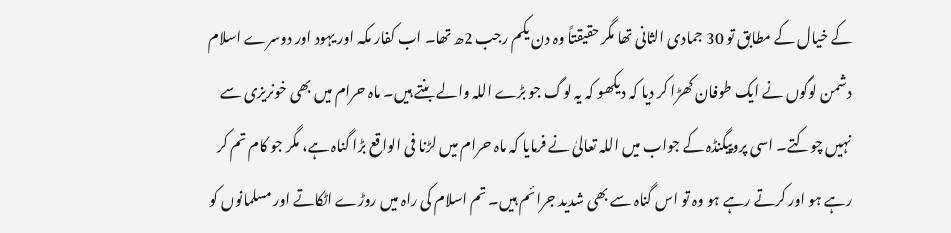کے خیال کے مطابق تو 30 جمادی الثانی تھا مگر حقیقتاً وہ دن یکم رجب 2ھ تھا۔ اب کفار مکہ اور یہود اور دوسرے اسلام دشمن لوگوں نے ایک طوفان کھڑا کر دیا کہ دیکھو کہ یہ لوگ جو بڑے اللہ والے بنتے ہیں۔ ماہ حرام میں بھی خونریزی سے نہیں چوکتے۔ اسی پروپیگنڈہ کے جواب میں اللہ تعالیٰ نے فرمایا کہ ماہ حرام میں لڑنا فی الواقع بڑا گناہ ہے، مگر جو کام تم کر رہے ہو اور کرتے رہے ہو وہ تو اس گناہ سے بھی شدید جرائم ہیں۔ تم اسلام کی راہ میں روڑے اٹکاتے اور مسلمانوں کو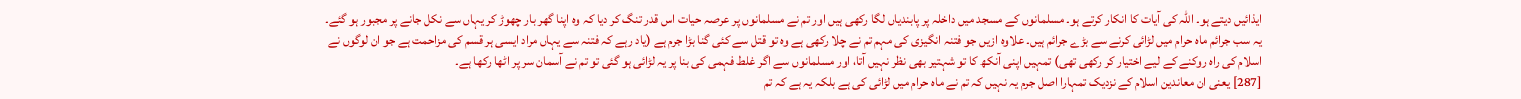ایذائیں دیتے ہو۔ اللہ کی آیات کا انکار کرتے ہو۔ مسلمانوں کے مسجد میں داخلہ پر پابندیاں لگا رکھی ہیں اور تم نے مسلمانوں پر عرصہ حیات اس قدر تنگ کر دیا کہ وہ اپنا گھر بار چھوڑ کر یہاں سے نکل جانے پر مجبور ہو گئے۔ یہ سب جرائم ماہ حرام میں لڑائی کرنے سے بڑے جرائم ہیں۔ علاوہ ازیں جو فتنہ انگیزی کی مہم تم نے چلا رکھی ہے وہ تو قتل سے کئی گنا بڑا جرم ہے (یاد رہے کہ فتنہ سے یہاں مراد ایسی ہر قسم کی مزاحمت ہے جو ان لوگوں نے اسلام کی راہ روکنے کے لیے اختیار کر رکھی تھی) تمہیں اپنی آنکھ کا تو شہتیر بھی نظر نہیں آتا، اور مسلمانوں سے اگر غلط فہمی کی بنا پر یہ لڑائی ہو گئی تو تم نے آسمان سر پر اٹھا رکھا ہے۔
[287] یعنی ان معاندین اسلام کے نزدیک تمہارا اصل جرم یہ نہیں کہ تم نے ماہ حرام میں لڑائی کی ہے بلکہ یہ ہے کہ تم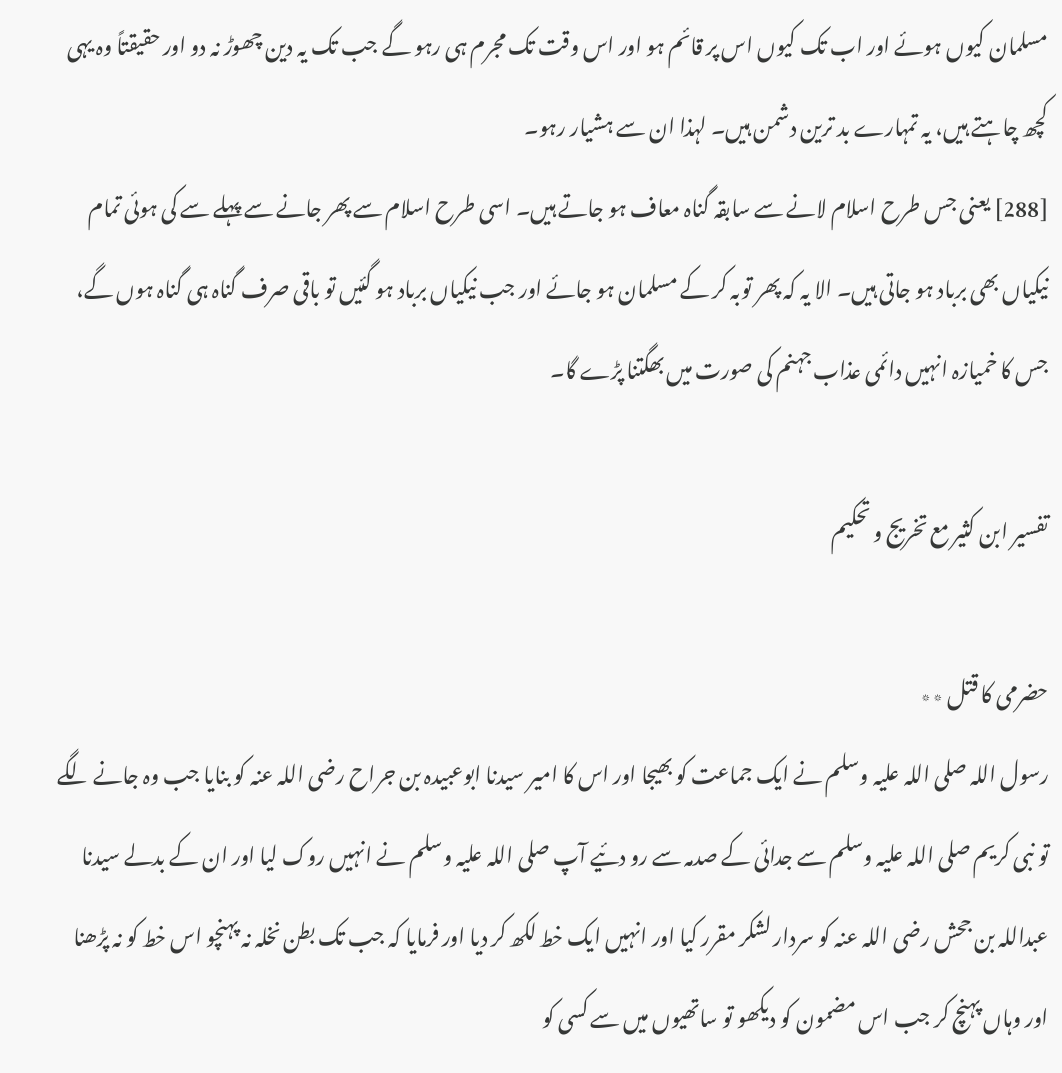مسلمان کیوں ہوئے اور اب تک کیوں اس پر قائم ہو اور اس وقت تک مجرم ہی رہو گے جب تک یہ دین چھوڑ نہ دو اور حقیقتاً وہ یہی کچھ چاہتے ہیں، یہ تمہارے بد ترین دشمن ہیں۔ لہذا ان سے ہشیار رہو۔
[288] یعنی جس طرح اسلام لانے سے سابقہ گناہ معاف ہو جاتے ہیں۔ اسی طرح اسلام سے پھر جانے سے پہلے سے کی ہوئی تمام نیکیاں بھی برباد ہو جاتی ہیں۔ الا یہ کہ پھر توبہ کر کے مسلمان ہو جائے اور جب نیکیاں برباد ہو گئیں تو باقی صرف گناہ ہی گناہ ہوں گے، جس کا خمیازہ انہیں دائمی عذاب جہنم کی صورت میں بھگتنا پڑے گا۔

تفسیر ابن کثیر مع تخریج و تحکیم

حضرمی کا قتل ٭٭
رسول اللہ صلی اللہ علیہ وسلم نے ایک جماعت کو بھیجا اور اس کا امیر سیدنا ابوعبیدہ بن جراح رضی اللہ عنہ کو بنایا جب وہ جانے لگے تو نبی کریم صلی اللہ علیہ وسلم سے جدائی کے صدمہ سے رو دئیے آپ صلی اللہ علیہ وسلم نے انہیں روک لیا اور ان کے بدلے سیدنا عبداللہ بن جحش رضی اللہ عنہ کو سردار لشکر مقرر کیا اور انہیں ایک خط لکھ کر دیا اور فرمایا کہ جب تک بطن نخلہ نہ پہنچو اس خط کو نہ پڑھنا اور وہاں پہنچ کر جب اس مضمون کو دیکھو تو ساتھیوں میں سے کسی کو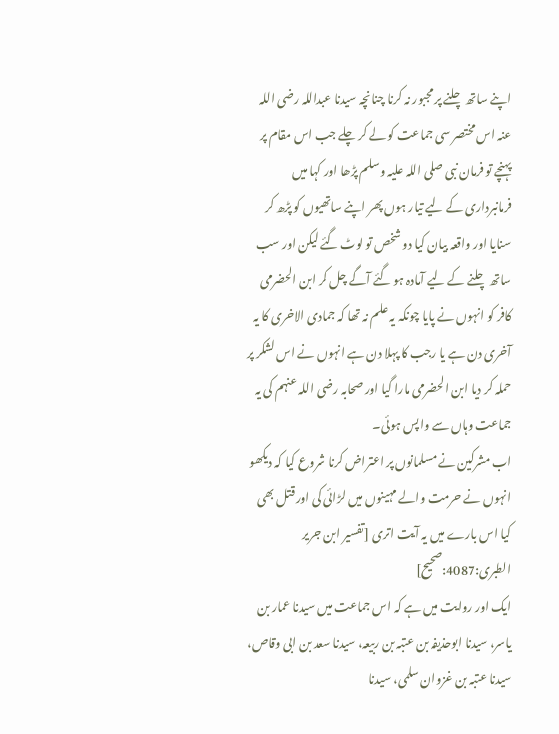اپنے ساتھ چلنے پر مجبور نہ کرنا چنانچہ سیدنا عبداللہ رضی اللہ عنہ اس مختصر سی جماعت کو لے کر چلے جب اس مقام پر پہنچے تو فرمان نبی صلی اللہ علیہ وسلم پڑھا اور کہا میں فرمانبرداری کے لیے تیار ہوں پھر اپنے ساتھیوں کو پڑھ کر سنایا اور واقعہ بیان کیا دو شخص تو لوٹ گئے لیکن اور سب ساتھ چلنے کے لیے آمادہ ہو گئے آگے چل کر ابن الحضرمی کافر کو انہوں نے پایا چونکہ یہ علم نہ تھا کہ جمادی الاخری کا یہ آخری دن ہے یا رجب کا پہلا دن ہے انہوں نے اس لشکر پر حملہ کر دیا ابن الحضرمی مارا گیا اور صحابہ رضی اللہ عنہم کی یہ جماعت وہاں سے واپس ہوئی۔
اب مشرکین نے مسلمانوں پر اعتراض کرنا شروع کیا کہ دیکھو انہوں نے حرمت والے مہینوں میں لڑائی کی اور قتل بھی کیا اس بارے میں یہ آیت اتری [تفسیر ابن جریر الطبری:4087:صحیح]
ایک اور روایت میں ہے کہ اس جماعت میں سیدنا عمار بن یاسر، سیدنا ابوحذیفہ بن عتبہ بن ربیعہ، سیدنا سعد بن ابی وقاص، سیدنا عتبہ بن غزوان سلمی، سیدنا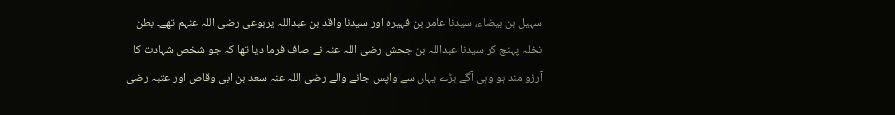سہیل بن بیضاء، سیدنا عامر بن فہیرہ اور سیدنا واقد بن عبداللہ یربوعی رضی اللہ عنہم تھے۔ بطن نخلہ پہنچ کر سیدنا عبداللہ بن جحش رضی اللہ عنہ نے صاف فرما دیا تھا کہ جو شخص شہادت کا آرزو مند ہو وہی آگے بڑے یہاں سے واپس جانے والے رضی اللہ عنہ سعد بن ابی وقاص اور عتبہ رضی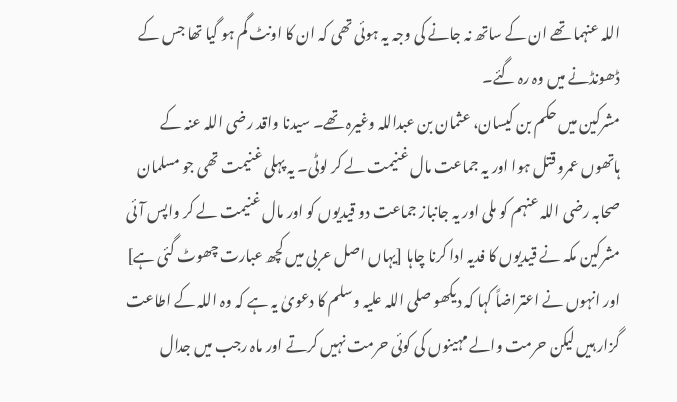اللہ عنہما تھے ان کے ساتھ نہ جانے کی وجہ یہ ہوئی تھی کہ ان کا اونٹ گم ہو گیا تھا جس کے ڈھونڈنے میں وہ رہ گئے۔
مشرکین میں حکم بن کیسان، عثمان بن عبداللہ وغیرہ تھے۔ سیدنا واقد رضی اللہ عنہ کے ہاتھوں عمرو قتل ہوا اور یہ جماعت مال غنیمت لے کر لوٹی۔ یہ پہلی غنیمت تھی جو مسلمان صحابہ رضی اللہ عنہم کو ملی اور یہ جانباز جماعت دو قیدیوں کو اور مال غنیمت لے کر واپس آئی مشرکین مکہ نے قیدیوں کا فدیہ ادا کرنا چاہا [یہاں اصل عربی میں کچھ عبارت چھوٹ گئی ہے] اور انہوں نے اعتراضاً کہا کہ دیکھو صلی اللہ علیہ وسلم کا دعویٰ یہ ہے کہ وہ اللہ کے اطاعت گزار ہیں لیکن حرمت والے مہینوں کی کوئی حرمت نہیں کرتے اور ماہ رجب میں جدال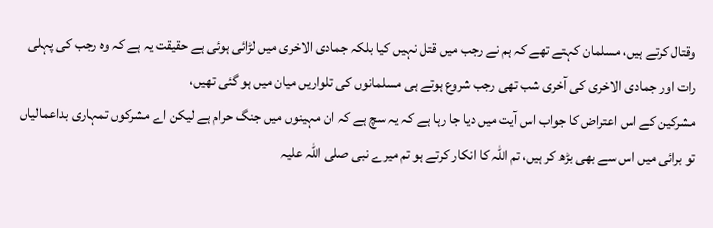وقتال کرتے ہیں، مسلمان کہتے تھے کہ ہم نے رجب میں قتل نہیں کیا بلکہ جمادی الاخری میں لڑائی ہوئی ہے حقیقت یہ ہے کہ وہ رجب کی پہلی رات اور جمادی الاخری کی آخری شب تھی رجب شروع ہوتے ہی مسلمانوں کی تلواریں میان میں ہو گئی تھیں،
مشرکین کے اس اعتراض کا جواب اس آیت میں دیا جا رہا ہے کہ یہ سچ ہے کہ ان مہینوں میں جنگ حرام ہے لیکن اے مشرکوں تمہاری بداعمالیاں تو برائی میں اس سے بھی بڑھ کر ہیں، تم اللہ کا انکار کرتے ہو تم میرے نبی صلی اللہ علیہ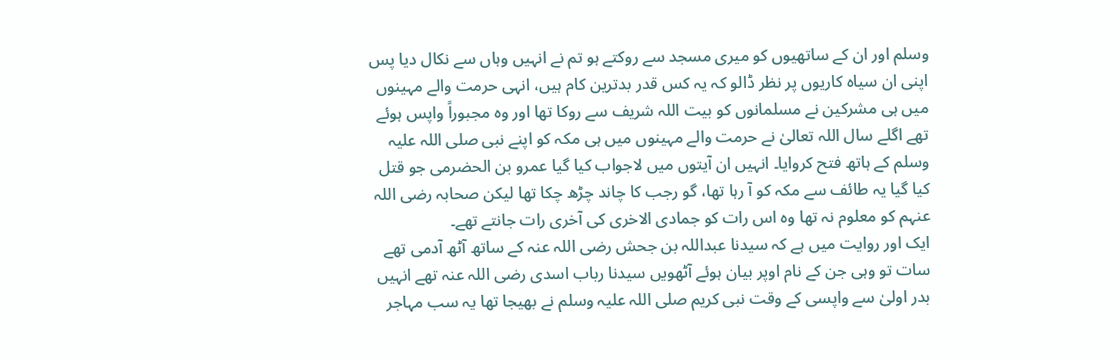وسلم اور ان کے ساتھیوں کو میری مسجد سے روکتے ہو تم نے انہیں وہاں سے نکال دیا پس اپنی ان سیاہ کاریوں پر نظر ڈالو کہ یہ کس قدر بدترین کام ہیں، انہی حرمت والے مہینوں میں ہی مشرکین نے مسلمانوں کو بیت اللہ شریف سے روکا تھا اور وہ مجبوراً واپس ہوئے تھے اگلے سال اللہ تعالیٰ نے حرمت والے مہینوں میں ہی مکہ کو اپنے نبی صلی اللہ علیہ وسلم کے ہاتھ فتح کروایا۔ انہیں ان آیتوں میں لاجواب کیا گیا عمرو بن الحضرمی جو قتل کیا گیا یہ طائف سے مکہ کو آ رہا تھا، گو رجب کا چاند چڑھ چکا تھا لیکن صحابہ رضی اللہ عنہم کو معلوم نہ تھا وہ اس رات کو جمادی الاخری کی آخری رات جانتے تھے۔
ایک اور روایت میں ہے کہ سیدنا عبداللہ بن جحش رضی اللہ عنہ کے ساتھ آٹھ آدمی تھے سات تو وہی جن کے نام اوپر بیان ہوئے آٹھویں سیدنا رباب اسدی رضی اللہ عنہ تھے انہیں بدر اولیٰ سے واپسی کے وقت نبی کریم صلی اللہ علیہ وسلم نے بھیجا تھا یہ سب مہاجر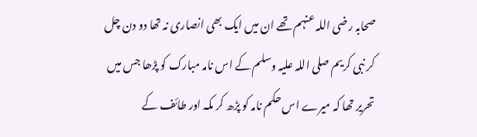صحابہ رضی اللہ عنہم تھے ان میں ایک بھی انصاری نہ تھا دو دن چل کر نبی کریم صلی اللہ علیہ وسلم کے اس نامہ مبارک کو پڑھا جس میں تحریر تھا کہ میرے اس حکم نامہ کو پڑھ کر مکہ اور طائف کے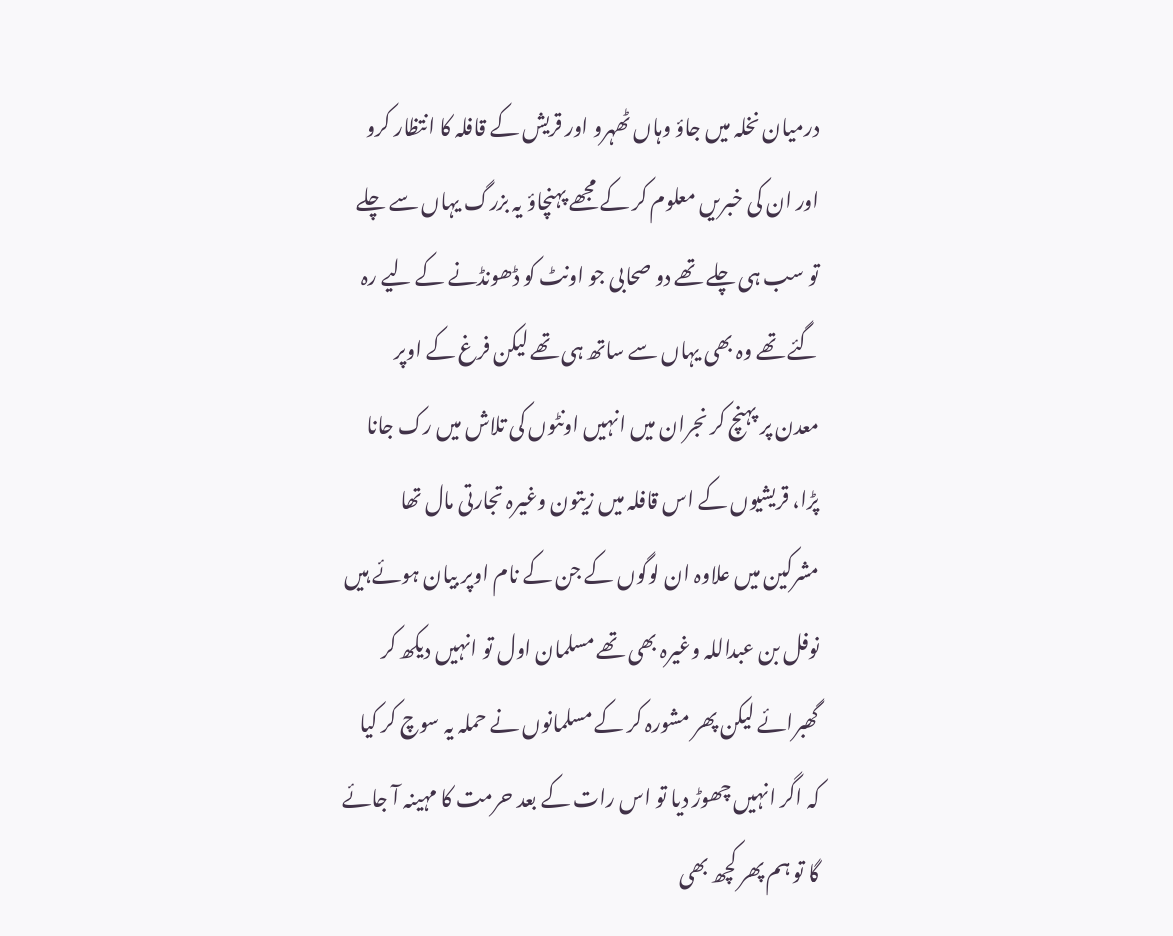درمیان نخلہ میں جاؤ وہاں ٹھہرو اور قریش کے قافلہ کا انتظار کرو اور ان کی خبریں معلوم کر کے مجھے پہنچاؤ یہ بزرگ یہاں سے چلے تو سب ہی چلے تھے دو صحابی جو اونٹ کو ڈھونڈنے کے لیے رہ گئے تھے وہ بھی یہاں سے ساتھ ہی تھے لیکن فرغ کے اوپر معدن پر پہنچ کر نجران میں انہیں اونٹوں کی تلاش میں رک جانا پڑا، قریشیوں کے اس قافلہ میں زیتون وغیرہ تجارتی مال تھا مشرکین میں علاوہ ان لوگوں کے جن کے نام اوپر بیان ہوئے ہیں نوفل بن عبداللہ وغیرہ بھی تھے مسلمان اول تو انہیں دیکھ کر گھبرائے لیکن پھر مشورہ کر کے مسلمانوں نے حملہ یہ سوچ کر کیا کہ اگر انہیں چھوڑ دیا تو اس رات کے بعد حرمت کا مہینہ آ جائے گا تو ہم پھر کچھ بھی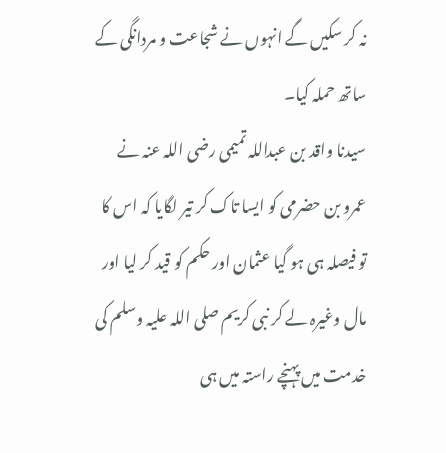نہ کر سکیں گے انہوں نے شجاعت و مردانگی کے ساتھ حملہ کیا۔
سیدنا واقد بن عبداللہ تمیمی رضی اللہ عنہ نے عمرو بن حضرمی کو ایسا تاک کر تیر لگایا کہ اس کا تو فیصلہ ہی ہو گیا عثمان اور حکم کو قید کر لیا اور مال وغیرہ لے کر نبی کریم صلی اللہ علیہ وسلم کی خدمت میں پہنچے راستہ میں ہی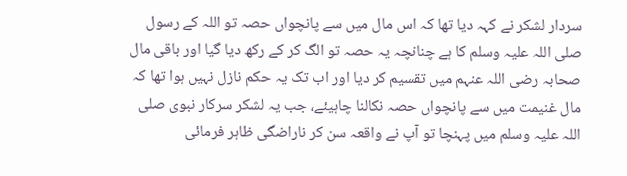سردار لشکر نے کہہ دیا تھا کہ اس مال میں سے پانچواں حصہ تو اللہ کے رسول صلی اللہ علیہ وسلم کا ہے چنانچہ یہ حصہ تو الگ کر کے رکھ دیا گیا اور باقی مال صحابہ رضی اللہ عنہم میں تقسیم کر دیا اور اب تک یہ حکم نازل نہیں ہوا تھا کہ مال غنیمت میں سے پانچواں حصہ نکالنا چاہیئے، جب یہ لشکر سرکار نبوی صلی اللہ علیہ وسلم میں پہنچا تو آپ نے واقعہ سن کر ناراضگی ظاہر فرمائی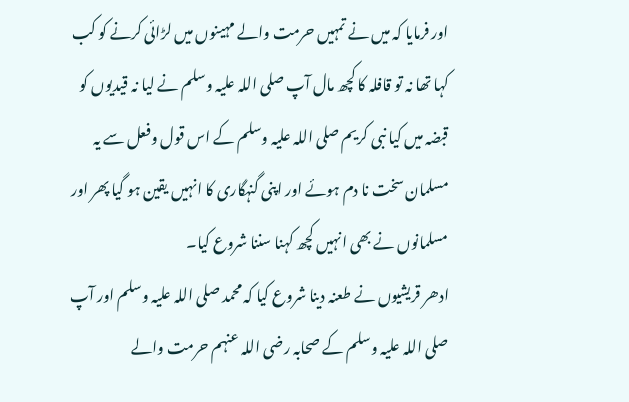اور فرمایا کہ میں نے تمہیں حرمت والے مہینوں میں لڑائی کرنے کو کب کہا تھا نہ تو قافلہ کا کچھ مال آپ صلی اللہ علیہ وسلم نے لیا نہ قیدیوں کو قبضہ میں کیا نبی کریم صلی اللہ علیہ وسلم کے اس قول وفعل سے یہ مسلمان سخت نا دم ہوئے اور اپنی گنہگاری کا انہیں یقین ہو گیا پھر اور مسلمانوں نے بھی انہیں کچھ کہنا سننا شروع کیا۔
ادھر قریشیوں نے طعنہ دینا شروع کیا کہ محمد صلی اللہ علیہ وسلم اور آپ صلی اللہ علیہ وسلم کے صحابہ رضی اللہ عنہم حرمت والے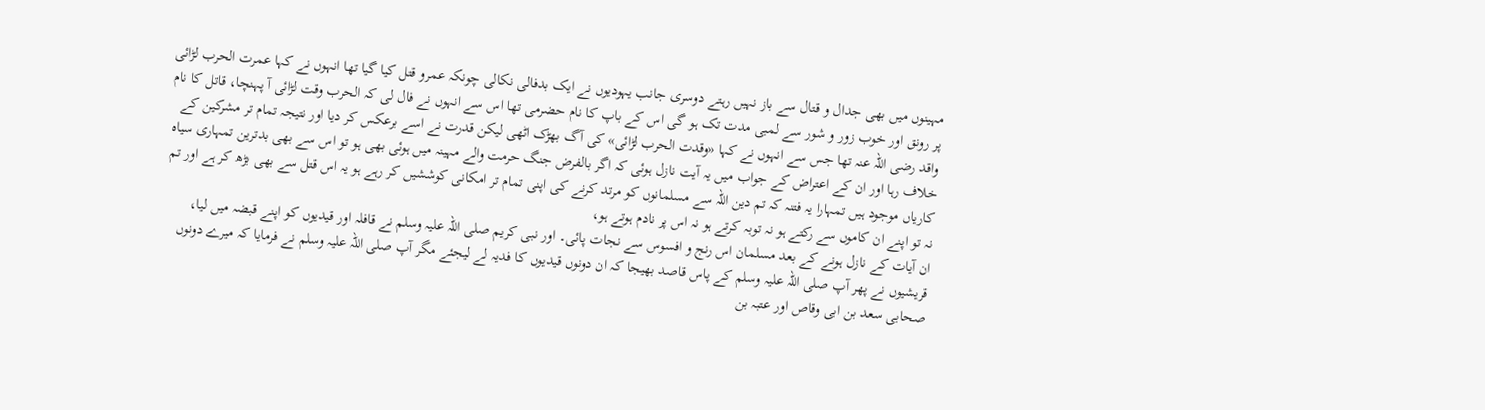مہینوں میں بھی جدال و قتال سے باز نہیں رہتے دوسری جانب یہودیوں نے ایک بدفالی نکالی چونکہ عمرو قتل کیا گیا تھا انہوں نے کہا عمرت الحرب لڑائی پر رونق اور خوب زور و شور سے لمبی مدت تک ہو گی اس کے باپ کا نام حضرمی تھا اس سے انہوں نے فال لی کہ الحرب وقت لڑائی آ پہنچا، قاتل کا نام واقد رضی اللہ عنہ تھا جس سے انہوں نے کہا «وقدت الحرب لڑائی» کی آگ بھڑک اٹھی لیکن قدرت نے اسے برعکس کر دیا اور نتیجہ تمام تر مشرکین کے خلاف رہا اور ان کے اعتراض کے جواب میں یہ آیت نازل ہوئی کہ اگر بالفرض جنگ حرمت والے مہینہ میں ہوئی بھی ہو تو اس سے بھی بدترین تمہاری سیاہ کاریاں موجود ہیں تمہارا یہ فتنہ کہ تم دین اللہ سے مسلمانوں کو مرتد کرنے کی اپنی تمام تر امکانی کوششیں کر رہے ہو یہ اس قتل سے بھی بڑھ کر ہے اور تم نہ تو اپنے ان کاموں سے رکتے ہو نہ توبہ کرتے ہو نہ اس پر نادم ہوتے ہو،
ان آیات کے نازل ہونے کے بعد مسلمان اس رنج و افسوس سے نجات پائی۔ اور نبی کریم صلی اللہ علیہ وسلم نے قافلہ اور قیدیوں کو اپنے قبضہ میں لیا، قریشیوں نے پھر آپ صلی اللہ علیہ وسلم کے پاس قاصد بھیجا کہ ان دونوں قیدیوں کا فدیہ لے لیجئے مگر آپ صلی اللہ علیہ وسلم نے فرمایا کہ میرے دونوں صحابی سعد بن ابی وقاص اور عتبہ بن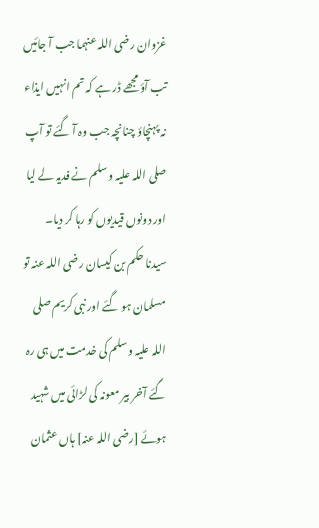غزوان رضی اللہ عنہما جب آ جائیں تب آؤ مجھے ڈر ہے کہ تم انہیں ایذاء نہ پہنچاؤ چنانچہ جب وہ آ گئے تو آپ صلی اللہ علیہ وسلم نے فدیہ لے لیا اور دونوں قیدیوں کو رہا کر دیا۔
سیدنا حکم بن کیسان رضی اللہ عنہ تو مسلمان ہو گئے اور نبی کریم صلی اللہ علیہ وسلم کی خدمت میں ہی رہ گئے آخر بیر معونہ کی لڑائی میں شہید ہوئے [رضی اللہ عنہ] ہاں عثمان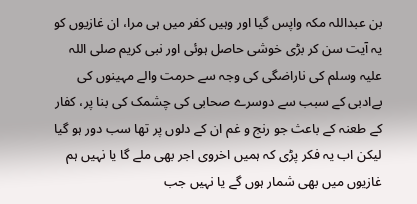بن عبداللہ مکہ واپس گیا اور وہیں کفر میں ہی مرا، ان غازیوں کو یہ آیت سن کر بڑی خوشی حاصل ہوئی اور نبی کریم صلی اللہ علیہ وسلم کی ناراضگی کی وجہ سے حرمت والے مہینوں کی بےادبی کے سبب سے دوسرے صحابی کی چشمک کی بنا پر، کفار کے طعنہ کے باعث جو رنج و غم ان کے دلوں پر تھا سب دور ہو گیا لیکن اب یہ فکر پڑی کہ ہمیں اخروی اجر بھی ملے گا یا نہیں ہم غازیوں میں بھی شمار ہوں گے یا نہیں جب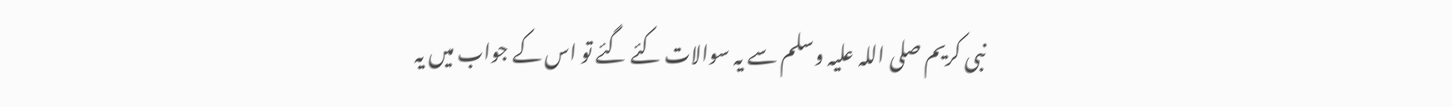نبی کریم صلی اللہ علیہ وسلم سے یہ سوالات کئے گئے تو اس کے جواب میں یہ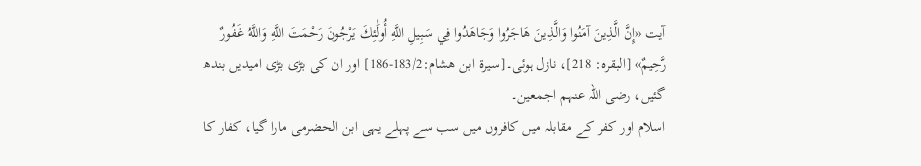آیت «إِنَّ الَّذِينَ آمَنُوا وَالَّذِينَ هَاجَرُوا وَجَاهَدُوا فِي سَبِيلِ اللَّهِ أُولَٰئِكَ يَرْجُونَ رَحْمَتَ اللَّهِ وَاللَّهُ غَفُورٌ رَّحِيمٌ» [البقرہ: 218]، نازل ہوئی۔[سیرۃ ابن ھشام:183/2-186] اور ان کی بڑی بڑی امیدیں بندھ گئیں، رضی اللہ عنہم اجمعین۔
اسلام اور کفر کے مقابلہ میں کافروں میں سب سے پہلے یہی ابن الحضرمی مارا گیا، کفار کا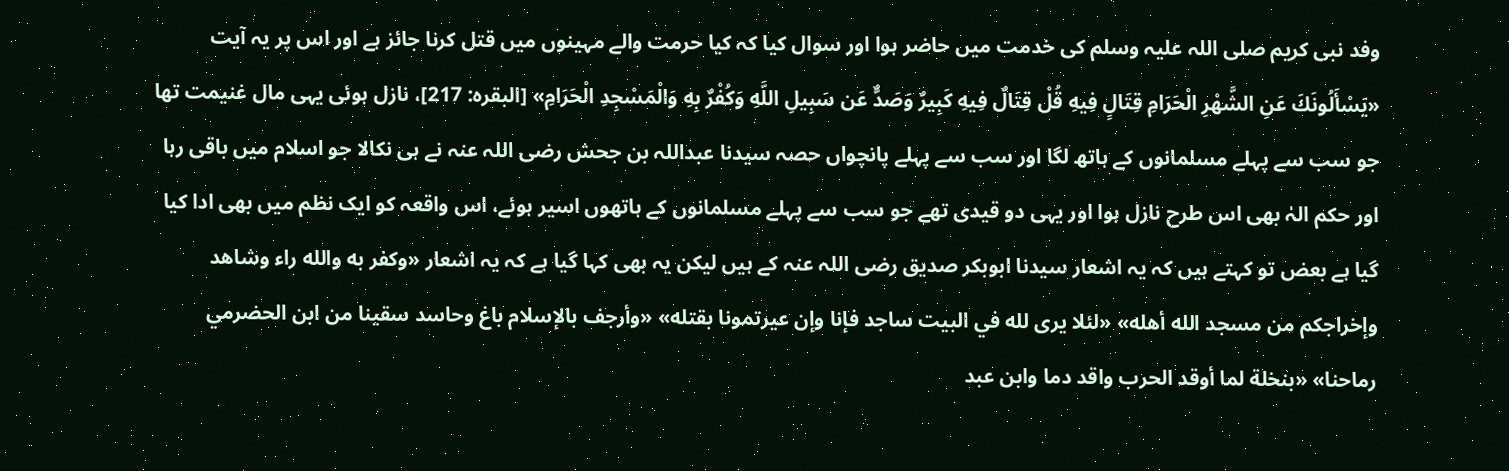وفد نبی کریم صلی اللہ علیہ وسلم کی خدمت میں حاضر ہوا اور سوال کیا کہ کیا حرمت والے مہینوں میں قتل کرنا جائز ہے اور اس پر یہ آیت «يَسْأَلُونَكَ عَنِ الشَّهْرِ الْحَرَامِ قِتَالٍ فِيهِ قُلْ قِتَالٌ فِيهِ كَبِيرٌ وَصَدٌّ عَن سَبِيلِ اللَّهِ وَكُفْرٌ بِهِ وَالْمَسْجِدِ الْحَرَامِ» [البقرہ: 217]، نازل ہوئی یہی مال غنیمت تھا جو سب سے پہلے مسلمانوں کے ہاتھ لگا اور سب سے پہلے پانچواں حصہ سیدنا عبداللہ بن جحش رضی اللہ عنہ نے ہی نکالا جو اسلام میں باقی رہا اور حکم الہٰ بھی اس طرح نازل ہوا اور یہی دو قیدی تھے جو سب سے پہلے مسلمانوں کے ہاتھوں اسیر ہوئے، اس واقعہ کو ایک نظم میں بھی ادا کیا گیا ہے بعض تو کہتے ہیں کہ یہ اشعار سیدنا ابوبکر صدیق رضی اللہ عنہ کے ہیں لیکن یہ بھی کہا گیا ہے کہ یہ اشعار «وكفر به والله راء وشاهد وإخراجكم من مسجد الله أهله» «لئلا يرى لله في البيت ساجد فإنا وإن عيرتمونا بقتله» «وأرجف بالإسلام باغ وحاسد سقينا من ابن الحضرمي رماحنا» «بنخلة لما أوقد الحرب واقد دما وابن عبد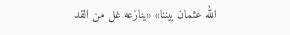الله عثمان بيننا» «ينازعه غل من القد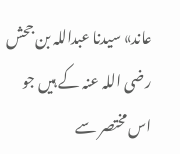عاند» سیدنا عبداللہ بن جحش رضی اللہ عنہ کے ہیں جو اس مختصر سے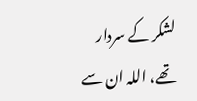لشکر کے سردار تھے، اللہ ان سے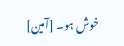خوش ہو۔ [آمین]